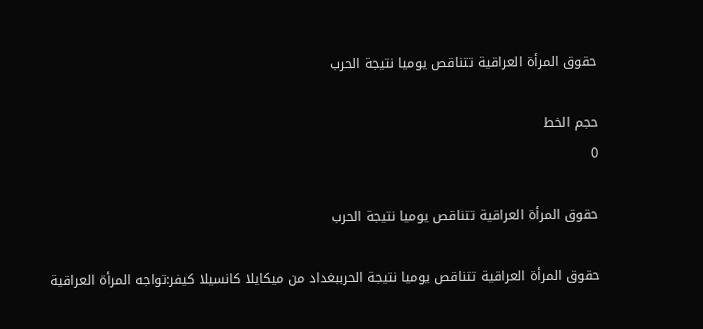حقوق المرأة العراقية تتناقص يوميا نتيجة الحرب

حجم الخط
0

حقوق المرأة العراقية تتناقص يوميا نتيجة الحرب

حقوق المرأة العراقية تتناقص يوميا نتيجة الحرببغداد من ميكايلا كانسيلا كيفر:تواجه المرأة العراقية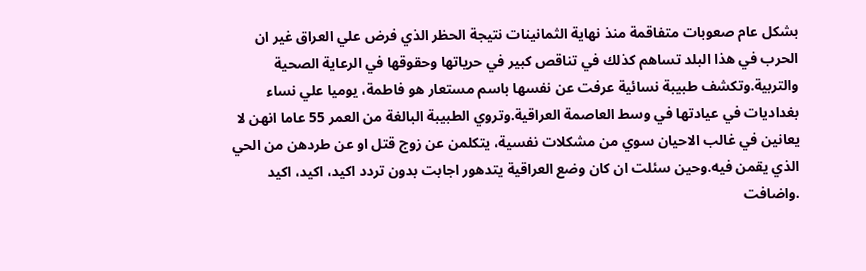بشكل عام صعوبات متفاقمة منذ نهاية الثمانينات نتيجة الحظر الذي فرض علي العراق غير ان الحرب في هذا البلد تساهم كذلك في تناقص كبير في حرياتها وحقوقها في الرعاية الصحية والتربية.وتكشف طبيبة نسائية عرفت عن نفسها باسم مستعار هو فاطمة، يوميا علي نساء بغداديات في عيادتها في وسط العاصمة العراقية.وتروي الطبيبة البالغة من العمر 55 عاما انهن لا يعانين في غالب الاحيان سوي من مشكلات نفسية، يتكلمن عن زوج قتل او عن طردهن من الحي الذي يقمن فيه.وحين سئلت ان كان وضع العراقية يتدهور اجابت بدون تردد اكيد، اكيد، اكيد .واضافت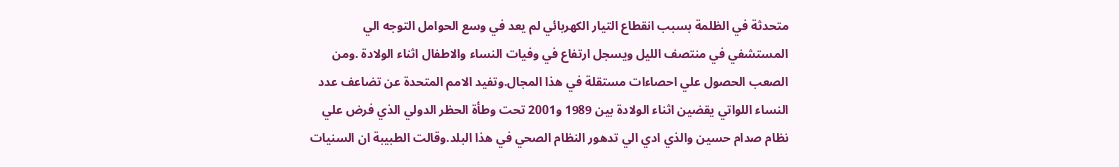متحدثة في الظلمة بسبب انقطاع التيار الكهربائي لم يعد في وسع الحوامل التوجه الي المستشفي في منتصف الليل ويسجل ارتفاع في وفيات النساء والاطفال اثناء الولادة .ومن الصعب الحصول علي احصاءات مستقلة في هذا المجال.وتفيد الامم المتحدة عن تضاعف عدد النساء اللواتي يقضين اثناء الولادة بين 1989 و2001 تحت وطأة الحظر الدولي الذي فرض علي نظام صدام حسين والذي ادي الي تدهور النظام الصحي في هذا البلد.وقالت الطبيبة ان السنيات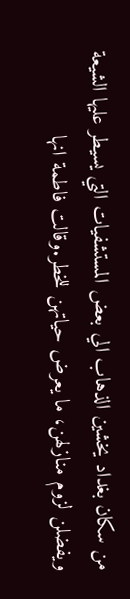من سكان بغداد يخشين الذهاب الي بعض المستشفيات التي يسيطر عليها الشيعة ويفضلن لزوم منازلهن، ما يعرض حياتهن للخطر.وقالت فاطمة انها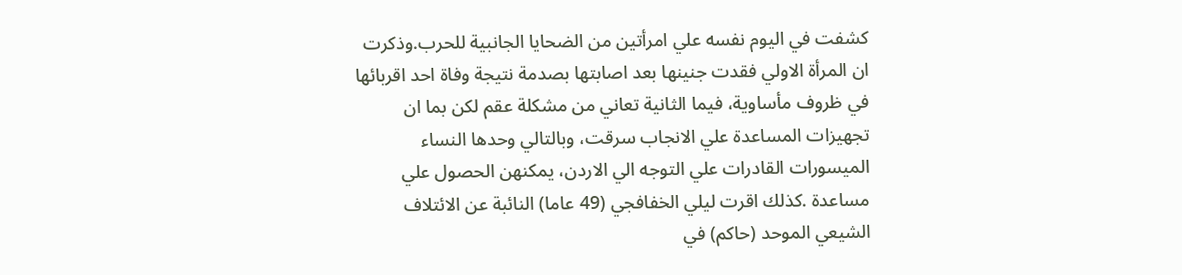كشفت في اليوم نفسه علي امرأتين من الضحايا الجانبية للحرب.وذكرت ان المرأة الاولي فقدت جنينها بعد اصابتها بصدمة نتيجة وفاة احد اقربائها في ظروف مأساوية، فيما الثانية تعاني من مشكلة عقم لكن بما ان تجهيزات المساعدة علي الانجاب سرقت، وبالتالي وحدها النساء الميسورات القادرات علي التوجه الي الاردن، يمكنهن الحصول علي مساعدة .كذلك اقرت ليلي الخفافجي (49 عاما) النائبة عن الائتلاف الشيعي الموحد (حاكم) في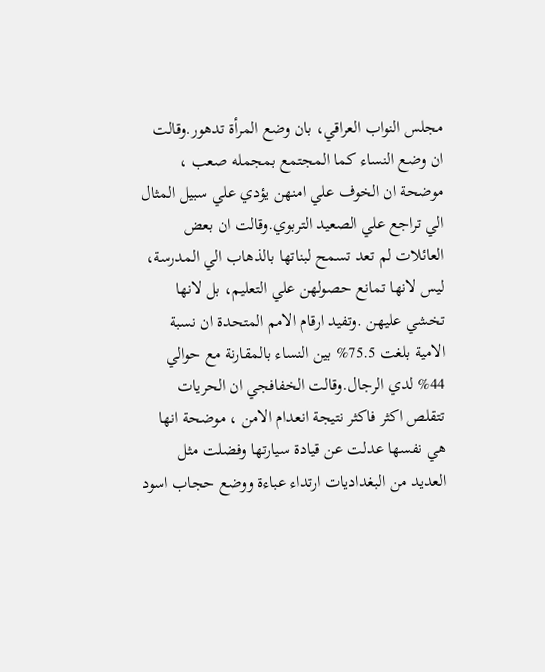مجلس النواب العراقي، بان وضع المرأة تدهور.وقالت ان وضع النساء كما المجتمع بمجمله صعب ، موضحة ان الخوف علي امنهن يؤدي علي سبيل المثال الي تراجع علي الصعيد التربوي.وقالت ان بعض العائلات لم تعد تسمح لبناتها بالذهاب الي المدرسة، ليس لانها تمانع حصولهن علي التعليم، بل لانها تخشي عليهن .وتفيد ارقام الامم المتحدة ان نسبة الامية بلغت 75.5% بين النساء بالمقارنة مع حوالي 44% لدي الرجال.وقالت الخفافجي ان الحريات تتقلص اكثر فاكثر نتيجة انعدام الامن ، موضحة انها هي نفسها عدلت عن قيادة سيارتها وفضلت مثل العديد من البغداديات ارتداء عباءة ووضع حجاب اسود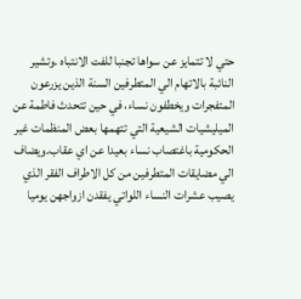حتي لا تتمايز عن سواها تجنبا للفت الانتباه .وتشير النائبة بالاتهام الي المتطرفين السنة الذين يزرعون المتفجرات ويخطفون نساء، في حين تتحدث فاطمة عن الميليشيات الشيعية التي تتهمها بعض المنظمات غير الحكومية باغتصاب نساء بعيدا عن اي عقاب.ويضاف الي مضايقات المتطرفين من كل الاطراف الفقر الذي يصيب عشرات النساء اللواتي يفقدن ازواجهن يوميا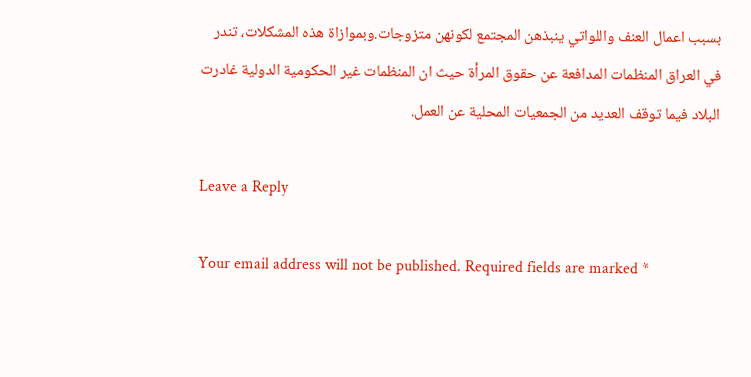بسبب اعمال العنف واللواتي ينبذهن المجتمع لكونهن متزوجات.وبموازاة هذه المشكلات، تندر في العراق المنظمات المدافعة عن حقوق المرأة حيث ان المنظمات غير الحكومية الدولية غادرت البلاد فيما توقف العديد من الجمعيات المحلية عن العمل.

Leave a Reply

Your email address will not be published. Required fields are marked *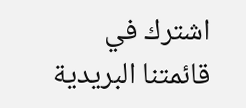اشترك في قائمتنا البريدية